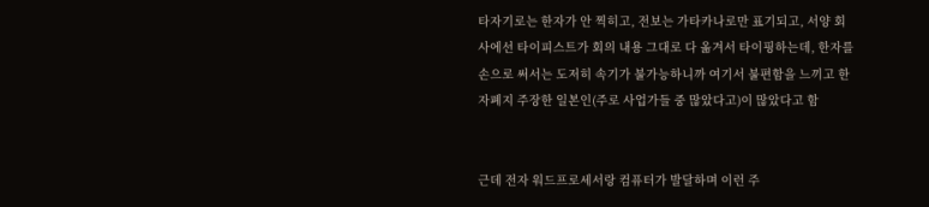타자기로는 한자가 안 찍히고, 전보는 가타카나로만 표기되고, 서양 회사에선 타이피스트가 회의 내용 그대로 다 옮겨서 타이핑하는데, 한자를 손으로 써서는 도저히 속기가 불가능하니까 여기서 불편함을 느끼고 한자폐지 주장한 일본인(주로 사업가들 중 많았다고)이 많았다고 함


근데 전자 워드프로세서랑 컴퓨터가 발달하며 이런 주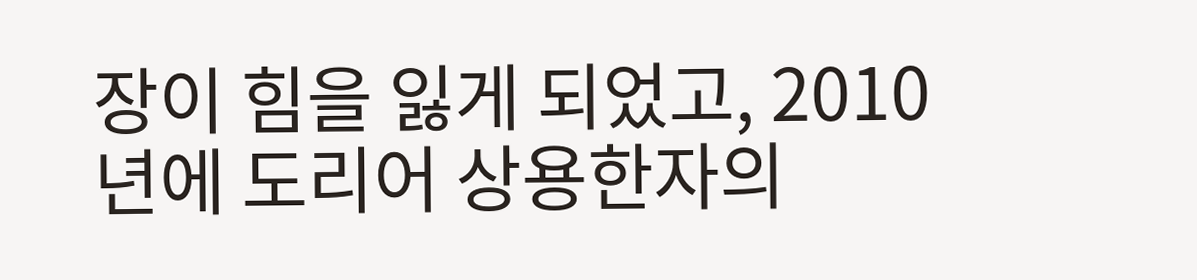장이 힘을 잃게 되었고, 2010년에 도리어 상용한자의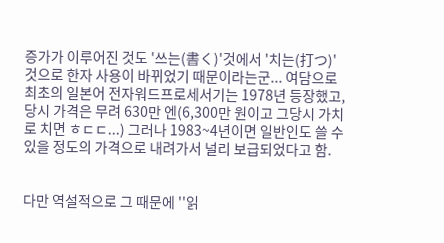증가가 이루어진 것도 '쓰는(書く)'것에서 '치는(打つ)' 것으로 한자 사용이 바뀌었기 때문이라는군... 여담으로 최초의 일본어 전자워드프로세서기는 1978년 등장했고, 당시 가격은 무려 630만 엔(6,300만 원이고 그당시 가치로 치면 ㅎㄷㄷ...) 그러나 1983~4년이면 일반인도 쓸 수 있을 정도의 가격으로 내려가서 널리 보급되었다고 함.


다만 역설적으로 그 때문에 ''읽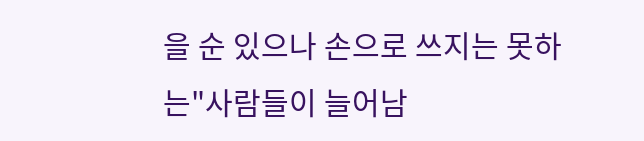을 순 있으나 손으로 쓰지는 못하는"사람들이 늘어남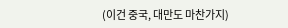(이건 중국, 대만도 마찬가지)